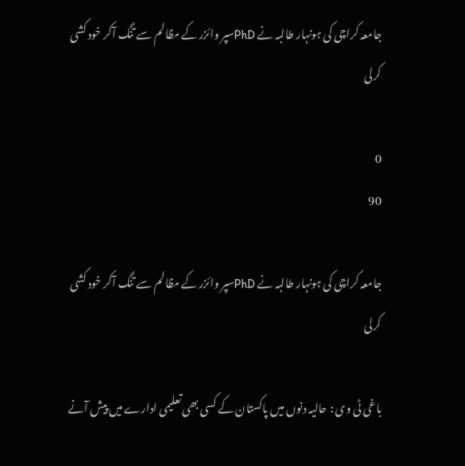جامعہ کراچی کی ہونہار طالبہ نے PhDسپر وائزر کے مظالم سے تنگ آکر خود کشی کرلی

0
90

جامعہ کراچی کی ہونہار طالبہ نے PhDسپر وائزر کے مظالم سے تنگ آکر خود کشی کرلی

باغی ٹی وی : حالیہ دنوں میں پاکستان کے کسی بھی تعلیمی ادارے میں پیش آنے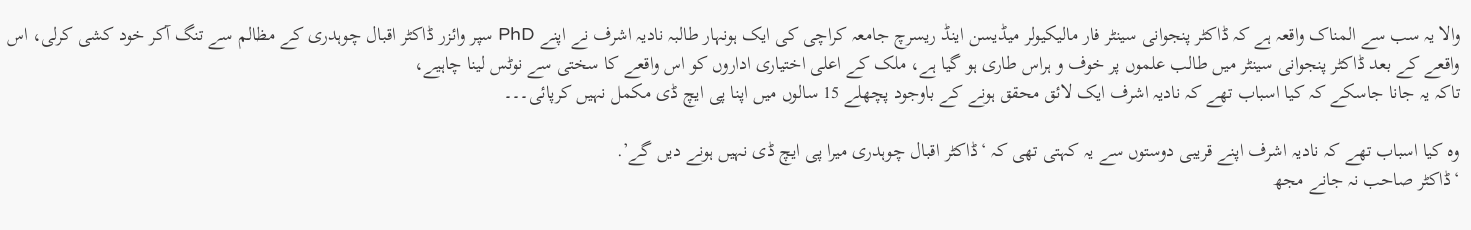والا یہ سب سے المناک واقعہ ہے کہ ڈاکٹر پنجوانی سینٹر فار مالیکیولر میڈیسن اینڈ ریسرچ جامعہ کراچی کی ایک ہونہار طالبہ نادیہ اشرف نے اپنے PhD سپر وائزر ڈاکٹر اقبال چوہدری کے مظالم سے تنگ آکر خود کشی کرلی، اس واقعے کے بعد ڈاکٹر پنجوانی سینٹر میں طالب علموں پر خوف و ہراس طاری ہو گیا ہے، ملک کے اعلی اختیاری اداروں کو اس واقعے کا سختی سے نوٹس لینا چاہیے،
تاکہ یہ جانا جاسکے کہ کیا اسباب تھے کہ نادیہ اشرف ایک لائق محقق ہونے کے باوجود پچھلے 15 سالوں میں اپنا پی ایچ ڈی مکمل نہیں کرپائی۔۔۔

وہ کیا اسباب تھے کہ نادیہ اشرف اپنے قریبی دوستوں سے یہ کہتی تھی کہ ‘ڈاکٹر اقبال چوہدری میرا پی ایچ ڈی نہیں ہونے دیں گے’.
‘ڈاکٹر صاحب نہ جانے مجھ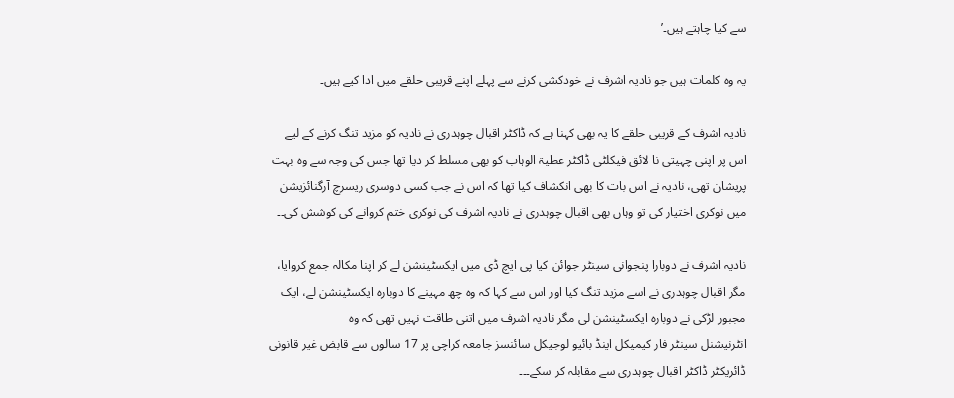سے کیا چاہتے ہیں۔’

یہ وہ کلمات ہیں جو نادیہ اشرف نے خودکشی کرنے سے پہلے اپنے قریبی حلقے میں ادا کیے ہیں۔

نادیہ اشرف کے قریبی حلقے کا یہ بھی کہنا ہے کہ ڈاکٹر اقبال چوہدری نے نادیہ کو مزید تنگ کرنے کے لیے اس پر اپنی چہیتی نا لائق فیکلٹی ڈاکٹر عطیۃ الوہاب کو بھی مسلط کر دیا تھا جس کی وجہ سے وہ بہت پریشان تھی، نادیہ نے اس بات کا بھی انکشاف کیا تھا کہ اس نے جب کسی دوسری ریسرچ آرگنائزیشن میں نوکری اختیار کی تو وہاں بھی اقبال چوہدری نے نادیہ اشرف کی نوکری ختم کروانے کی کوشش کی۔۔

نادیہ اشرف نے دوبارا پنجوانی سینٹر جوائن کیا پی ایچ ڈی میں ایکسٹینشن لے کر اپنا مکالہ جمع کروایا، مگر اقبال چوہدری نے اسے مزید تنگ کیا اور اس سے کہا کہ وہ چھ مہینے کا دوبارہ ایکسٹینشن لے، ایک مجبور لڑکی نے دوبارہ ایکسٹینشن لی مگر نادیہ اشرف میں اتنی طاقت نہیں تھی کہ وہ
انٹرنیشنل سینٹر فار کیمیکل اینڈ بائیو لوجیکل سائنسز جامعہ کراچی پر 17 سالوں سے قابض غیر قانونی ڈائریکٹر ڈاکٹر اقبال چوہدری سے مقابلہ کر سکے۔۔۔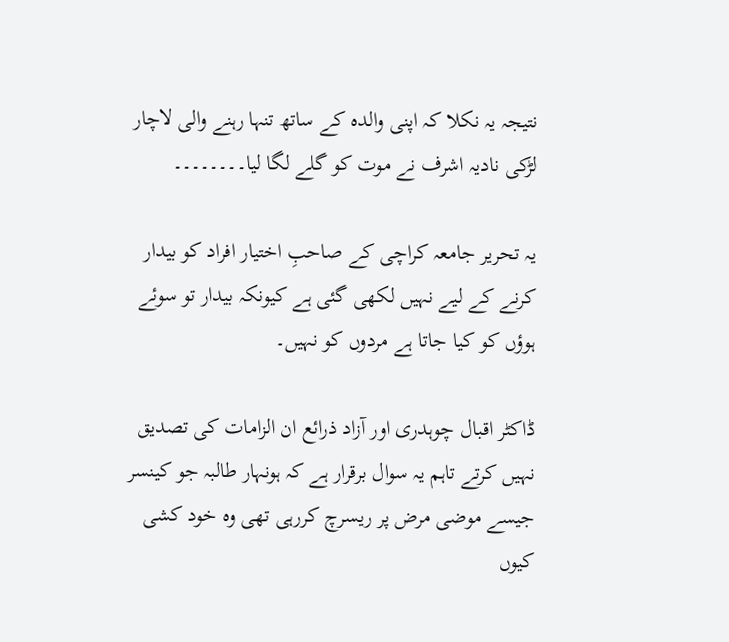نتیجہ یہ نکلا کہ اپنی والدہ کے ساتھ تنہا رہنے والی لاچار لڑکی نادیہ اشرف نے موت کو گلے لگا لیا۔۔۔۔۔۔۔۔

یہ تحریر جامعہ کراچی کے صاحبِ اختیار افراد کو بیدار کرنے کے لیے نہیں لکھی گئی ہے کیونکہ بیدار تو سوئے ہوؤں کو کیا جاتا ہے مردوں کو نہیں۔

ڈاکٹر اقبال چوہدری اور آزاد ذرائع ان الزامات کی تصدیق نہیں کرتے تاہم یہ سوال برقرار ہے کہ ہونہار طالبہ جو کینسر جیسے موضی مرض پر ریسرچ کررہی تھی وہ خود کشی کیوں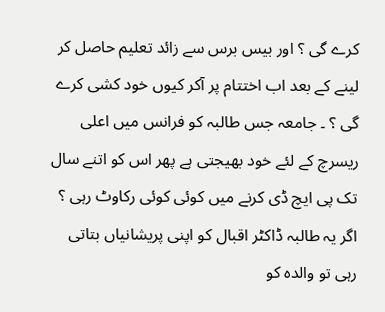کرے گی ؟ اور بیس برس سے زائد تعلیم حاصل کر لینے کے بعد اب اختتام پر آکر کیوں خود کشی کرے گی ؟ ۔ جامعہ جس طالبہ کو فرانس میں اعلی ریسرچ کے لئے خود بھیجتی ہے پھر اس کو اتنے سال تک پی ایچ ڈی کرنے میں کوئی کوئی رکاوٹ رہی ؟ اگر یہ طالبہ ڈاکٹر اقبال کو اپنی پریشانیاں بتاتی رہی تو والدہ کو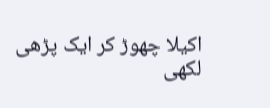اکیلا چھوڑ کر ایک پڑھی لکھی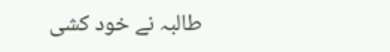طالبہ نے خود کشی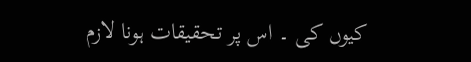کیوں کی ۔ اس پر تحقیقات ہونا لازم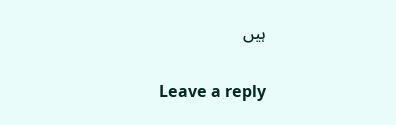ہیں

Leave a reply